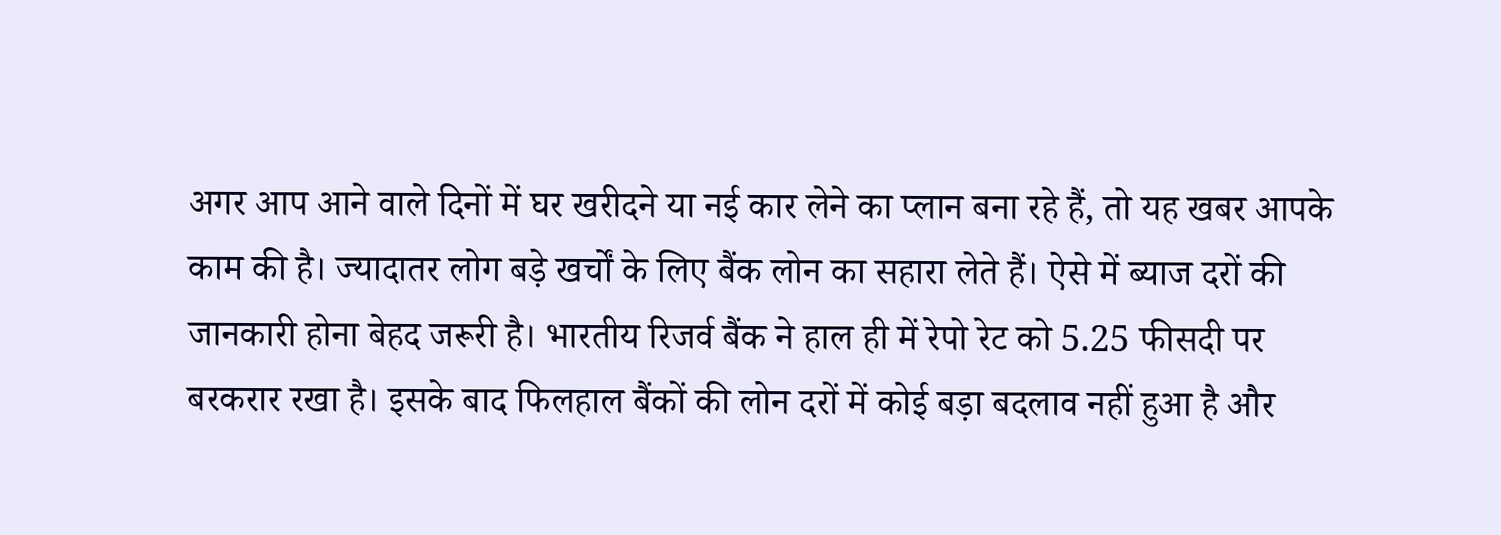अगर आप आने वाले दिनों में घर खरीदने या नई कार लेने का प्लान बना रहे हैं, तो यह खबर आपके काम की है। ज्यादातर लोग बड़े खर्चों के लिए बैंक लोन का सहारा लेते हैं। ऐसे में ब्याज दरों की जानकारी होना बेहद जरूरी है। भारतीय रिजर्व बैंक ने हाल ही में रेपो रेट को 5.25 फीसदी पर बरकरार रखा है। इसके बाद फिलहाल बैंकों की लोन दरों में कोई बड़ा बदलाव नहीं हुआ है और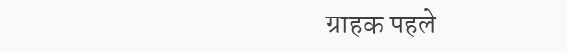ग्राहक पहले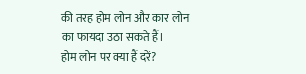की तरह होम लोन और कार लोन का फायदा उठा सकते हैं।
होम लोन पर क्या हैं दरें?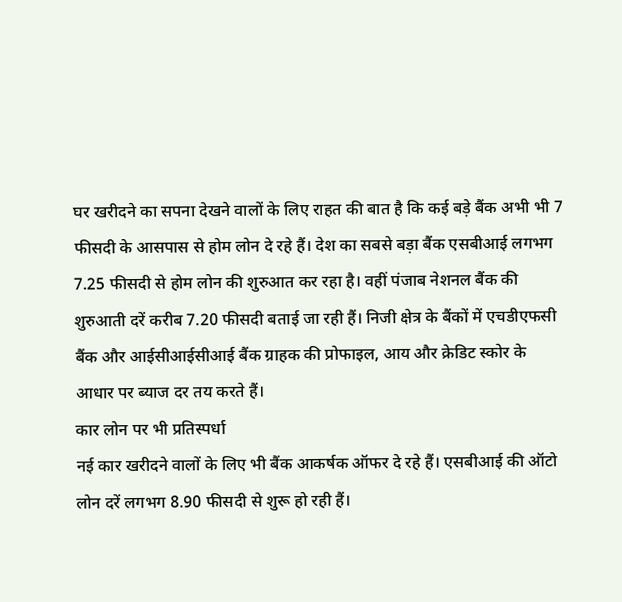घर खरीदने का सपना देखने वालों के लिए राहत की बात है कि कई बड़े बैंक अभी भी 7 फीसदी के आसपास से होम लोन दे रहे हैं। देश का सबसे बड़ा बैंक एसबीआई लगभग 7.25 फीसदी से होम लोन की शुरुआत कर रहा है। वहीं पंजाब नेशनल बैंक की शुरुआती दरें करीब 7.20 फीसदी बताई जा रही हैं। निजी क्षेत्र के बैंकों में एचडीएफसी बैंक और आईसीआईसीआई बैंक ग्राहक की प्रोफाइल, आय और क्रेडिट स्कोर के आधार पर ब्याज दर तय करते हैं।
कार लोन पर भी प्रतिस्पर्धा
नई कार खरीदने वालों के लिए भी बैंक आकर्षक ऑफर दे रहे हैं। एसबीआई की ऑटो लोन दरें लगभग 8.90 फीसदी से शुरू हो रही हैं।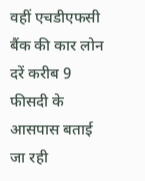वहीं एचडीएफसी बैंक की कार लोन दरें करीब 9 फीसदी के आसपास बताई जा रही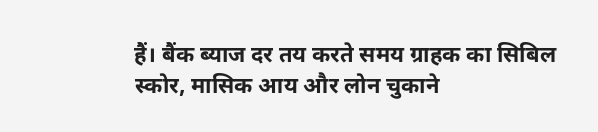हैं। बैंक ब्याज दर तय करते समय ग्राहक का सिबिल स्कोर, मासिक आय और लोन चुकाने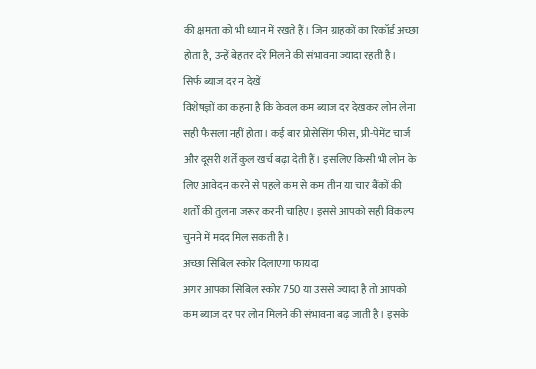की क्षमता को भी ध्यान में रखते हैं। जिन ग्राहकों का रिकॉर्ड अच्छा होता है, उन्हें बेहतर दरें मिलने की संभावना ज्यादा रहती है।
सिर्फ ब्याज दर न देखें
विशेषज्ञों का कहना है कि केवल कम ब्याज दर देखकर लोन लेना सही फैसला नहीं होता। कई बार प्रोसेसिंग फीस, प्री-पेमेंट चार्ज और दूसरी शर्तें कुल खर्च बढ़ा देती हैं। इसलिए किसी भी लोन के लिए आवेदन करने से पहले कम से कम तीन या चार बैंकों की शर्तों की तुलना जरूर करनी चाहिए। इससे आपको सही विकल्प चुनने में मदद मिल सकती है।
अच्छा सिबिल स्कोर दिलाएगा फायदा
अगर आपका सिबिल स्कोर 750 या उससे ज्यादा है तो आपको कम ब्याज दर पर लोन मिलने की संभावना बढ़ जाती है। इसके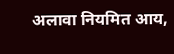अलावा नियमित आय,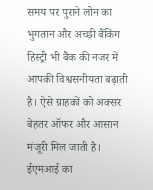समय पर पुराने लोन का भुगतान और अच्छी बैंकिंग हिस्ट्री भी बैंक की नजर में आपकी विश्वसनीयता बढ़ाती है। ऐसे ग्राहकों को अक्सर बेहतर ऑफर और आसान मंजूरी मिल जाती है।
ईएमआई का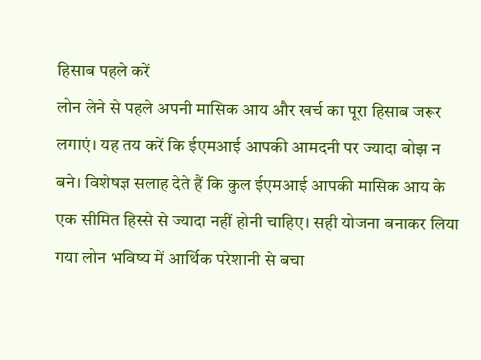हिसाब पहले करें
लोन लेने से पहले अपनी मासिक आय और खर्च का पूरा हिसाब जरूर लगाएं। यह तय करें कि ईएमआई आपकी आमदनी पर ज्यादा बोझ न बने। विशेषज्ञ सलाह देते हैं कि कुल ईएमआई आपकी मासिक आय के एक सीमित हिस्से से ज्यादा नहीं होनी चाहिए। सही योजना बनाकर लिया गया लोन भविष्य में आर्थिक परेशानी से बचा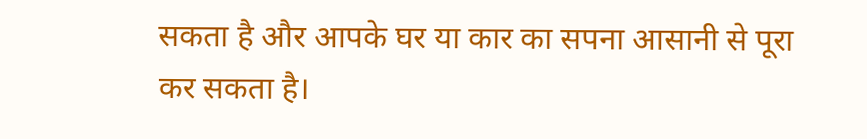सकता है और आपके घर या कार का सपना आसानी से पूरा कर सकता है।